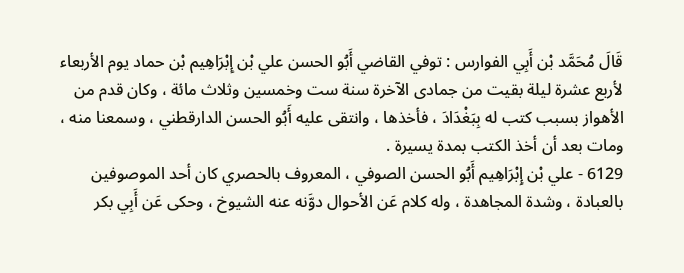قَالَ مُحَمَّد بْن أَبِي الفوارس : توفي القاضي أَبُو الحسن علي بْن إِبْرَاهِيم بْن حماد يوم الأربعاء لأربع عشرة ليلة بقيت من جمادى الآخرة سنة ست وخمسين وثلاث مائة ، وكان قدم من الأهواز بسبب كتب له بِبَغْدَادَ ، فأخذها ، وانتقى عليه أَبُو الحسن الدارقطني ، وسمعنا منه ، ومات بعد أن أخذ الكتب بمدة يسيرة .
6129 - علي بْن إِبْرَاهِيم أَبُو الحسن الصوفي ، المعروف بالحصري كان أحد الموصوفين بالعبادة ، وشدة المجاهدة ، وله كلام عَن الأحوال دوَّنه عنه الشيوخ ، وحكى عَن أَبِي بكر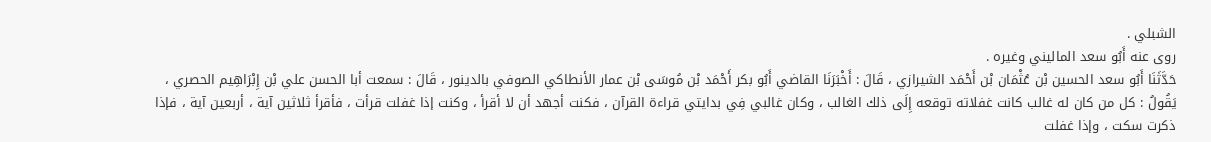الشبلي .
روى عنه أَبُو سعد الماليني وغيره .
حَدَّثَنَا أَبُو سعد الحسين بْن عُثْمَان بْن أَحْمَد الشيرازي ، قَالَ : أَخْبَرَنَا القاضي أَبُو بكر أَحْمَد بْن مُوسَى بْن عمار الأنطاكي الصوفي بالدينور ، قَالَ : سمعت أبا الحسن علي بْن إِبْرَاهِيم الحصري ، يَقُولُ : كل من كان له غالب كانت غفلاته توقعه إِلَى ذلك الغالب ، وكان غالبي فِي بدايتي قراءة القرآن ، فكنت أجهد أن لا أقرأ ، وكنت إذا غفلت قرأت ، فأقرأ ثلاثين آية ، أربعين آية ، فإذا ذكرت سكت ، وإذا غفلت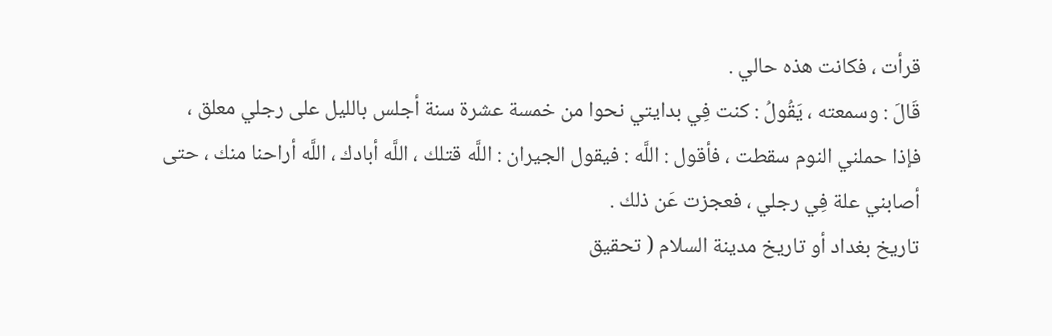قرأت ، فكانت هذه حالي .
قَالَ : وسمعته ، يَقُولُ : كنت فِي بدايتي نحوا من خمسة عشرة سنة أجلس بالليل على رجلي معلق ، فإذا حملني النوم سقطت ، فأقول : اللَّه : فيقول الجيران : اللَّه قتلك ، اللَّه أبادك ، اللَّه أراحنا منك ، حتى أصابني علة فِي رجلي ، فعجزت عَن ذلك .
تاريخ بغداد أو تاريخ مدينة السلام ( تحقيق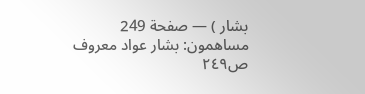بشار ) — صفحة 249
مساهمون: بشار عواد معروف
ص٢٤٩